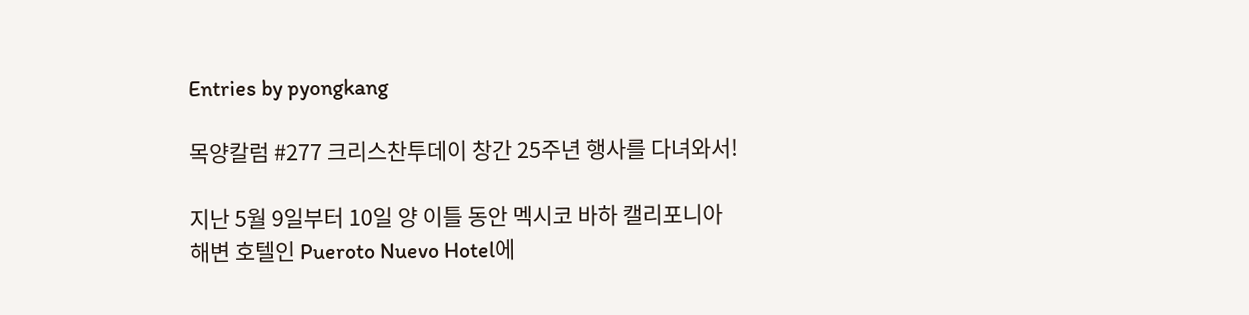Entries by pyongkang

목양칼럼 #277 크리스찬투데이 창간 25주년 행사를 다녀와서!

지난 5월 9일부터 10일 양 이틀 동안 멕시코 바하 캘리포니아 해변 호텔인 Pueroto Nuevo Hotel에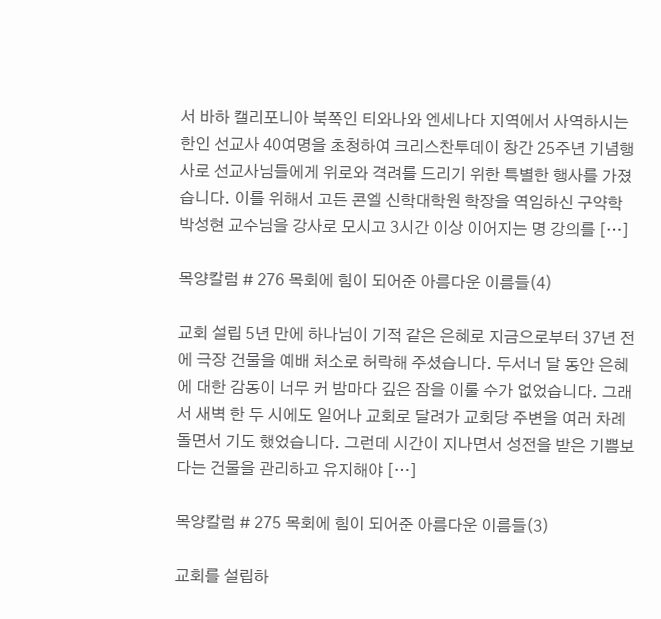서 바하 캘리포니아 북쪽인 티와나와 엔세나다 지역에서 사역하시는 한인 선교사 40여명을 초청하여 크리스찬투데이 창간 25주년 기념행사로 선교사님들에게 위로와 격려를 드리기 위한 특별한 행사를 가졌습니다. 이를 위해서 고든 콘엘 신학대학원 학장을 역임하신 구약학 박성현 교수님을 강사로 모시고 3시간 이상 이어지는 명 강의를 […]

목양칼럼 # 276 목회에 힘이 되어준 아름다운 이름들(4)

교회 설립 5년 만에 하나님이 기적 같은 은혜로 지금으로부터 37년 전에 극장 건물을 예배 처소로 허락해 주셨습니다. 두서너 달 동안 은혜에 대한 감동이 너무 커 밤마다 깊은 잠을 이룰 수가 없었습니다. 그래서 새벽 한 두 시에도 일어나 교회로 달려가 교회당 주변을 여러 차례 돌면서 기도 했었습니다. 그런데 시간이 지나면서 성전을 받은 기쁨보다는 건물을 관리하고 유지해야 […]

목양칼럼 # 275 목회에 힘이 되어준 아름다운 이름들(3)

교회를 설립하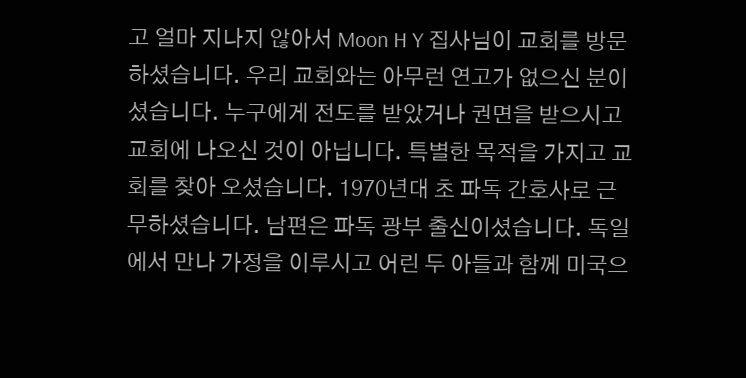고 얼마 지나지 않아서 Moon H Y 집사님이 교회를 방문하셨습니다. 우리 교회와는 아무런 연고가 없으신 분이셨습니다. 누구에게 전도를 받았거나 권면을 받으시고 교회에 나오신 것이 아닙니다. 특별한 목적을 가지고 교회를 찾아 오셨습니다. 1970년대 초 파독 간호사로 근무하셨습니다. 남편은 파독 광부 출신이셨습니다. 독일에서 만나 가정을 이루시고 어린 두 아들과 함께 미국으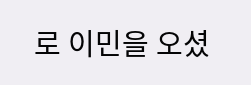로 이민을 오셨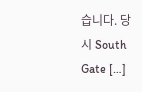습니다. 당시 South Gate […]